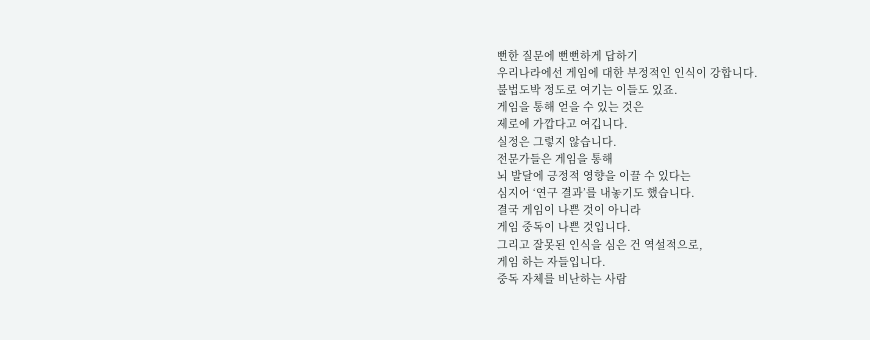뻔한 질문에 뻔뻔하게 답하기
우리나라에선 게임에 대한 부정적인 인식이 강합니다.
불법도박 정도로 여기는 이들도 있죠.
게임을 통해 얻을 수 있는 것은
제로에 가깝다고 여깁니다.
실정은 그렇지 않습니다.
전문가들은 게임을 통해
뇌 발달에 긍정적 영향을 이끌 수 있다는
심지어 ‘연구 결과’를 내놓기도 했습니다.
결국 게임이 나쁜 것이 아니라
게임 중독이 나쁜 것입니다.
그리고 잘못된 인식을 심은 건 역설적으로,
게임 하는 자들입니다.
중독 자체를 비난하는 사람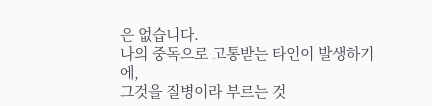은 없습니다.
나의 중독으로 고통받는 타인이 발생하기에,
그것을 질병이라 부르는 것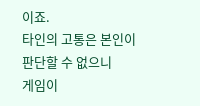이죠.
타인의 고통은 본인이 판단할 수 없으니
게임이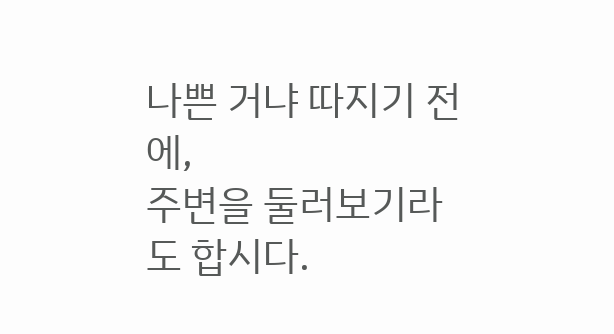나쁜 거냐 따지기 전에,
주변을 둘러보기라도 합시다.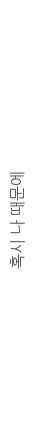혹시 나 때문에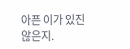아픈 이가 있진 않은지.